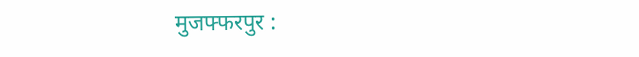मुजफ्फरपुर :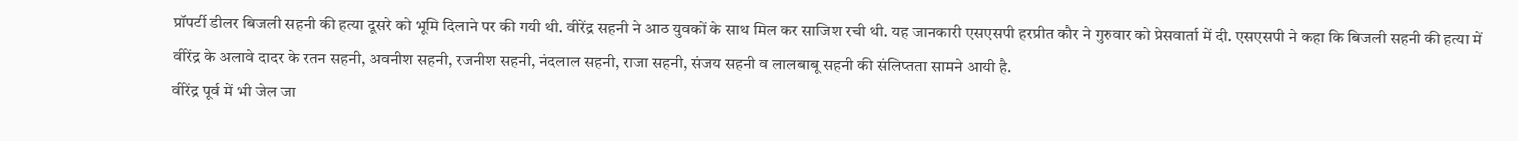प्रॉपर्टी डीलर बिजली सहनी की हत्या दूसरे को भूमि दिलाने पर की गयी थी. वीरेंद्र सहनी ने आठ युवकों के साथ मिल कर साजिश रची थी. यह जानकारी एसएसपी हरप्रीत कौर ने गुरुवार को प्रेसवार्ता में दी. एसएसपी ने कहा कि बिजली सहनी की हत्या में वीरेंद्र के अलावे दादर के रतन सहनी, अवनीश सहनी, रजनीश सहनी, नंदलाल सहनी, राजा सहनी, संजय सहनी व लालबाबू सहनी की संलिप्तता सामने आयी है.
वीरेंद्र पूर्व में भी जेल जा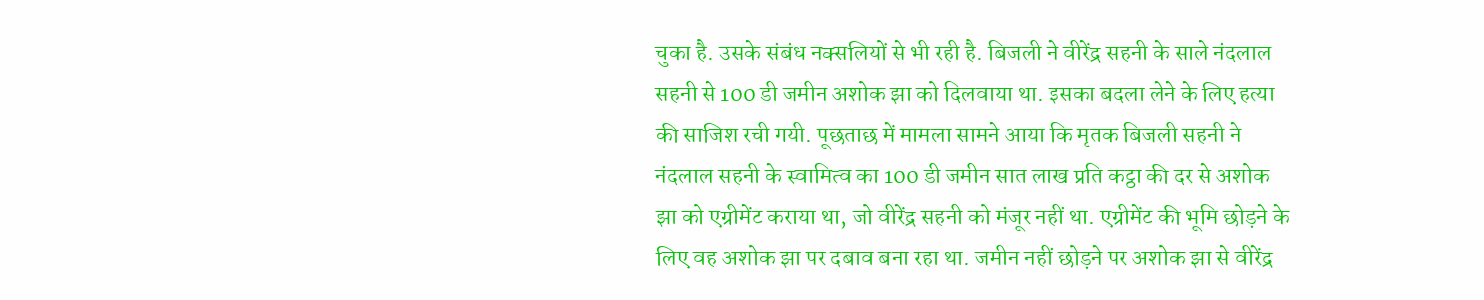चुका है. उसके संबंध नक्सलियों से भी रही है. बिजली ने वीरेंद्र सहनी के साले नंदलाल सहनी से 100 डी जमीन अशोक झा को दिलवाया था. इसका बदला लेने के लिए हत्या की साजिश रची गयी. पूछताछ में मामला सामने आया कि मृतक बिजली सहनी ने नंदलाल सहनी के स्वामित्व का 100 डी जमीन सात लाख प्रति कट्ठा की दर से अशोक झा को एग्रीमेंट कराया था, जो वीरेंद्र सहनी को मंजूर नहीं था. एग्रीमेंट की भूमि छोड़ने के लिए वह अशोक झा पर दबाव बना रहा था. जमीन नहीं छोड़ने पर अशोक झा से वीरेंद्र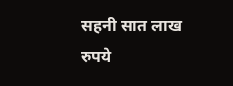सहनी सात लाख रुपये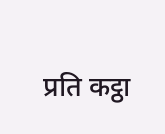प्रति कट्ठा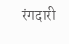रंगदारी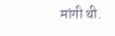मांगी थी.